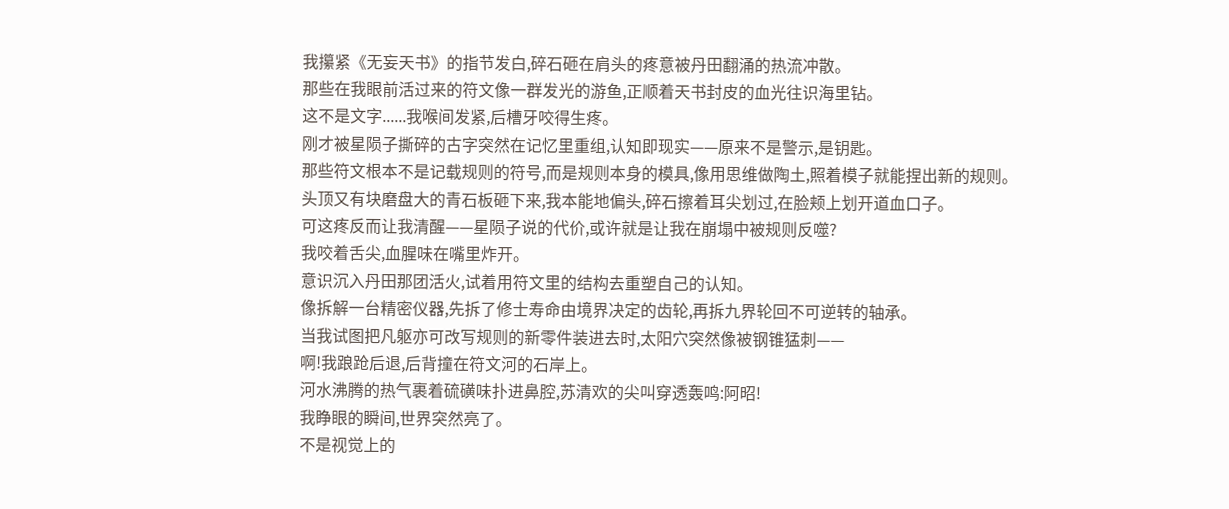我攥紧《无妄天书》的指节发白,碎石砸在肩头的疼意被丹田翻涌的热流冲散。
那些在我眼前活过来的符文像一群发光的游鱼,正顺着天书封皮的血光往识海里钻。
这不是文字......我喉间发紧,后槽牙咬得生疼。
刚才被星陨子撕碎的古字突然在记忆里重组,认知即现实——原来不是警示,是钥匙。
那些符文根本不是记载规则的符号,而是规则本身的模具,像用思维做陶土,照着模子就能捏出新的规则。
头顶又有块磨盘大的青石板砸下来,我本能地偏头,碎石擦着耳尖划过,在脸颊上划开道血口子。
可这疼反而让我清醒——星陨子说的代价,或许就是让我在崩塌中被规则反噬?
我咬着舌尖,血腥味在嘴里炸开。
意识沉入丹田那团活火,试着用符文里的结构去重塑自己的认知。
像拆解一台精密仪器,先拆了修士寿命由境界决定的齿轮,再拆九界轮回不可逆转的轴承。
当我试图把凡躯亦可改写规则的新零件装进去时,太阳穴突然像被钢锥猛刺——
啊!我踉跄后退,后背撞在符文河的石岸上。
河水沸腾的热气裹着硫磺味扑进鼻腔,苏清欢的尖叫穿透轰鸣:阿昭!
我睁眼的瞬间,世界突然亮了。
不是视觉上的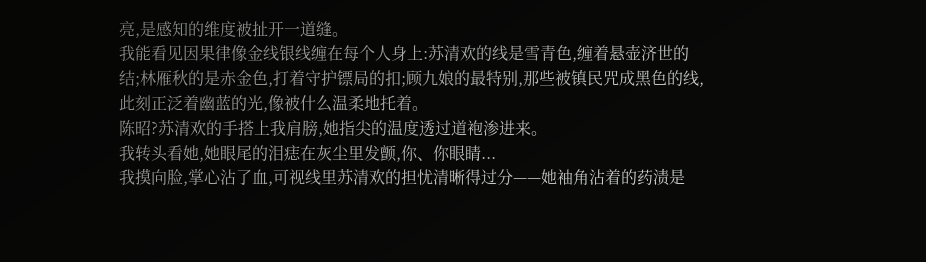亮,是感知的维度被扯开一道缝。
我能看见因果律像金线银线缠在每个人身上:苏清欢的线是雪青色,缠着悬壶济世的结;林雁秋的是赤金色,打着守护镖局的扣;顾九娘的最特别,那些被镇民咒成黑色的线,此刻正泛着幽蓝的光,像被什么温柔地托着。
陈昭?苏清欢的手搭上我肩膀,她指尖的温度透过道袍渗进来。
我转头看她,她眼尾的泪痣在灰尘里发颤,你、你眼睛...
我摸向脸,掌心沾了血,可视线里苏清欢的担忧清晰得过分——她袖角沾着的药渍是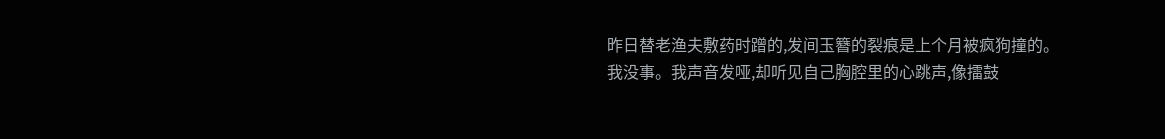昨日替老渔夫敷药时蹭的,发间玉簪的裂痕是上个月被疯狗撞的。
我没事。我声音发哑,却听见自己胸腔里的心跳声,像擂鼓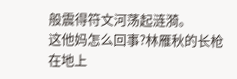般震得符文河荡起涟漪。
这他妈怎么回事?林雁秋的长枪在地上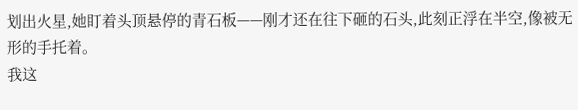划出火星,她盯着头顶悬停的青石板——刚才还在往下砸的石头,此刻正浮在半空,像被无形的手托着。
我这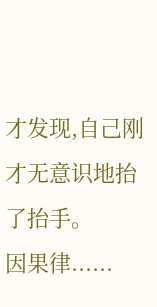才发现,自己刚才无意识地抬了抬手。
因果律......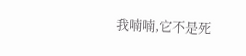我喃喃,它不是死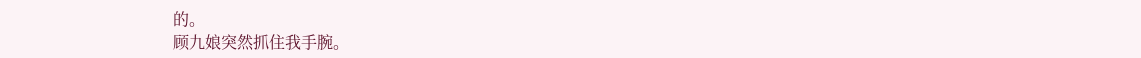的。
顾九娘突然抓住我手腕。